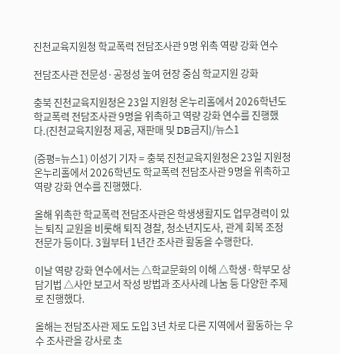진천교육지원청 학교폭력 전담조사관 9명 위촉 역량 강화 연수

전담조사관 전문성·공정성 높여 현장 중심 학교지원 강화

충북 진천교육지원청은 23일 지원청 온누리홀에서 2026학년도 학교폭력 전담조사관 9명을 위촉하고 역량 강화 연수를 진행했다.(진천교육지원청 제공, 재판매 및 DB금지)/뉴스1

(증평=뉴스1) 이성기 기자 = 충북 진천교육지원청은 23일 지원청 온누리홀에서 2026학년도 학교폭력 전담조사관 9명을 위촉하고 역량 강화 연수를 진행했다.

올해 위촉한 학교폭력 전담조사관은 학생생활지도 업무경력이 있는 퇴직 교원을 비롯해 퇴직 경찰, 청소년지도사, 관계 회복 조정 전문가 등이다. 3월부터 1년간 조사관 활동을 수행한다.

이날 역량 강화 연수에서는 △학교문화의 이해 △학생·학부모 상담기법 △사안 보고서 작성 방법과 조사사례 나눔 등 다양한 주제로 진행했다.

올해는 전담조사관 제도 도입 3년 차로 다른 지역에서 활동하는 우수 조사관을 강사로 초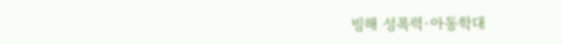빙해 성폭력·아동학대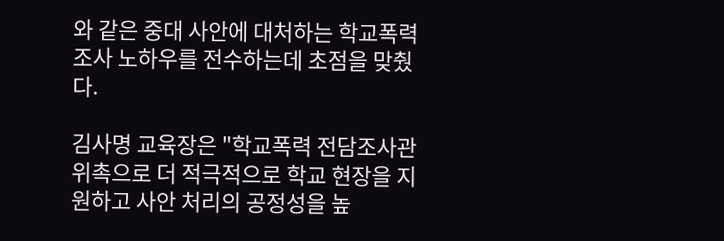와 같은 중대 사안에 대처하는 학교폭력 조사 노하우를 전수하는데 초점을 맞췄다.

김사명 교육장은 "학교폭력 전담조사관 위촉으로 더 적극적으로 학교 현장을 지원하고 사안 처리의 공정성을 높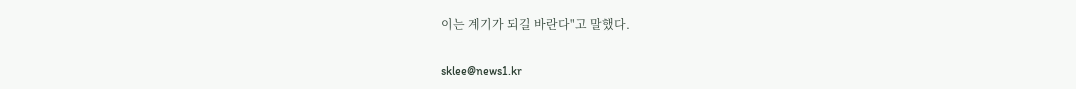이는 계기가 되길 바란다"고 말했다.

sklee@news1.kr